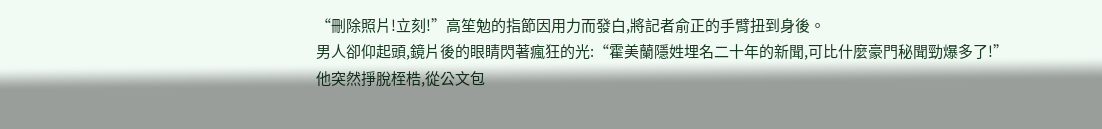“刪除照片!立刻!”高笙勉的指節因用力而發白,將記者俞正的手臂扭到身後。
男人卻仰起頭,鏡片後的眼睛閃著瘋狂的光:“霍美蘭隱姓埋名二十年的新聞,可比什麼豪門秘聞勁爆多了!”
他突然掙脫桎梏,從公文包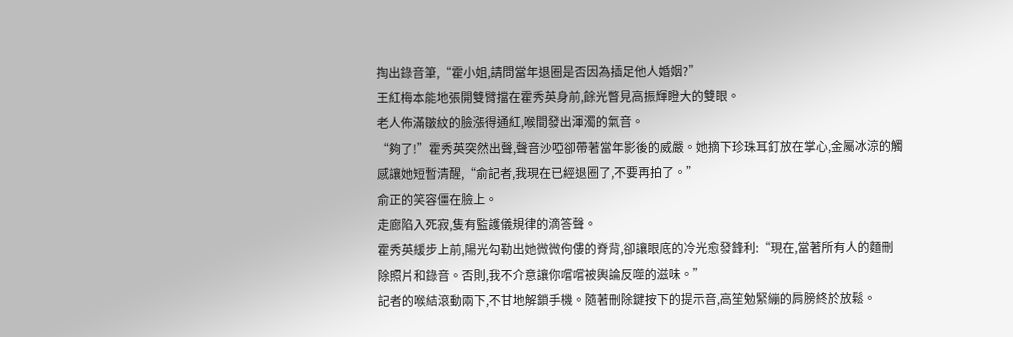掏出錄音筆,“霍小姐,請問當年退圈是否因為插足他人婚姻?”
王紅梅本能地張開雙臂擋在霍秀英身前,餘光瞥見高振輝瞪大的雙眼。
老人佈滿皺紋的臉漲得通紅,喉間發出渾濁的氣音。
“夠了!”霍秀英突然出聲,聲音沙啞卻帶著當年影後的威嚴。她摘下珍珠耳釘放在掌心,金屬冰涼的觸感讓她短暫清醒,“俞記者,我現在已經退圈了,不要再拍了。”
俞正的笑容僵在臉上。
走廊陷入死寂,隻有監護儀規律的滴答聲。
霍秀英緩步上前,陽光勾勒出她微微佝僂的脊背,卻讓眼底的冷光愈發鋒利:“現在,當著所有人的麵刪除照片和錄音。否則,我不介意讓你嚐嚐被輿論反噬的滋味。”
記者的喉結滾動兩下,不甘地解鎖手機。隨著刪除鍵按下的提示音,高笙勉緊繃的肩膀終於放鬆。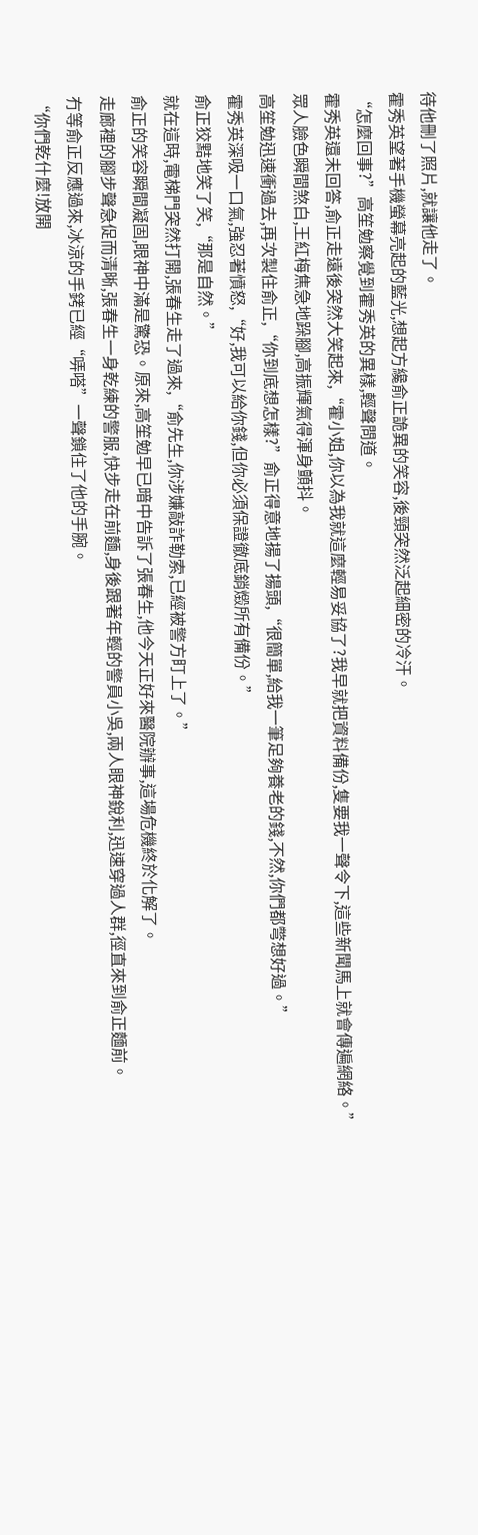待他刪了照片,就讓他走了。
霍秀英望著手機螢幕亮起的藍光,想起方纔俞正詭異的笑容,後頸突然泛起細密的冷汗。
“怎麼回事?”高笙勉察覺到霍秀英的異樣,輕聲問道。
霍秀英還未回答,俞正走遠後突然大笑起來,“霍小姐,你以為我就這麼輕易妥協了?我早就把資料備份,隻要我一聲令下,這些新聞馬上就會傳遍網絡。”
眾人臉色瞬間煞白,王紅梅焦急地跺腳,高振輝氣得渾身顫抖。
高笙勉迅速衝過去,再次製住俞正,“你到底想怎樣?”俞正得意地揚了揚頭,“很簡單,給我一筆足夠養老的錢,不然,你們都彆想好過。”
霍秀英深吸一口氣,強忍著憤怒,“好,我可以給你錢,但你必須保證徹底銷燬所有備份。”
俞正狡黠地笑了笑,“那是自然。”
就在這時,電梯門突然打開,張春生走了過來,“俞先生,你涉嫌敲詐勒索,已經被警方盯上了。”
俞正的笑容瞬間凝固,眼神中滿是驚恐。原來,高笙勉早已暗中告訴了張春生,他今天正好來醫院辦事,這場危機終於化解了。
走廊裡的腳步聲急促而清晰,張春生一身乾練的警服,快步走在前麵,身後跟著年輕的警員小吳,兩人眼神銳利,迅速穿過人群,徑直來到俞正麵前。
冇等俞正反應過來,冰涼的手銬已經“哢嗒”一聲鎖住了他的手腕。
“你們乾什麼!放開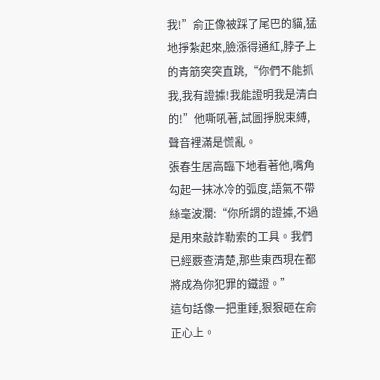我!”俞正像被踩了尾巴的貓,猛地掙紮起來,臉漲得通紅,脖子上的青筋突突直跳,“你們不能抓我,我有證據!我能證明我是清白的!”他嘶吼著,試圖掙脫束縛,聲音裡滿是慌亂。
張春生居高臨下地看著他,嘴角勾起一抹冰冷的弧度,語氣不帶絲毫波瀾:“你所謂的證據,不過是用來敲詐勒索的工具。我們已經覈查清楚,那些東西現在都將成為你犯罪的鐵證。”
這句話像一把重錘,狠狠砸在俞正心上。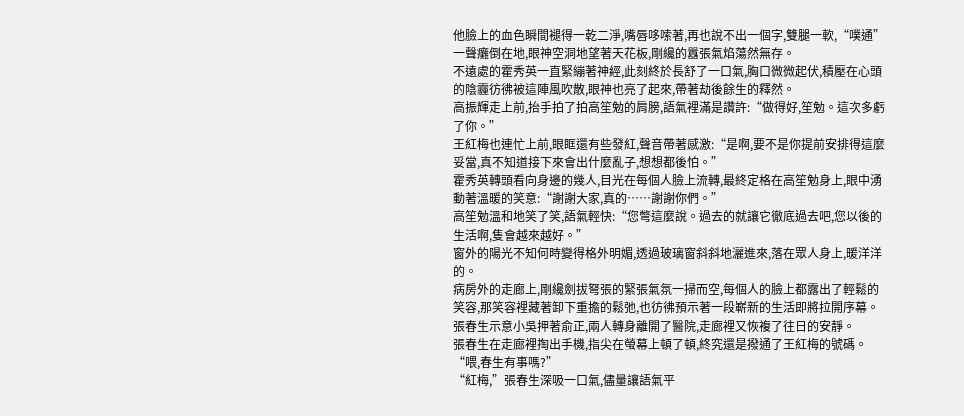他臉上的血色瞬間褪得一乾二淨,嘴唇哆嗦著,再也說不出一個字,雙腿一軟,“噗通”一聲癱倒在地,眼神空洞地望著天花板,剛纔的囂張氣焰蕩然無存。
不遠處的霍秀英一直緊繃著神經,此刻終於長舒了一口氣,胸口微微起伏,積壓在心頭的陰霾彷彿被這陣風吹散,眼神也亮了起來,帶著劫後餘生的釋然。
高振輝走上前,抬手拍了拍高笙勉的肩膀,語氣裡滿是讚許:“做得好,笙勉。這次多虧了你。”
王紅梅也連忙上前,眼眶還有些發紅,聲音帶著感激:“是啊,要不是你提前安排得這麼妥當,真不知道接下來會出什麼亂子,想想都後怕。”
霍秀英轉頭看向身邊的幾人,目光在每個人臉上流轉,最終定格在高笙勉身上,眼中湧動著溫暖的笑意:“謝謝大家,真的……謝謝你們。”
高笙勉溫和地笑了笑,語氣輕快:“您彆這麼說。過去的就讓它徹底過去吧,您以後的生活啊,隻會越來越好。”
窗外的陽光不知何時變得格外明媚,透過玻璃窗斜斜地灑進來,落在眾人身上,暖洋洋的。
病房外的走廊上,剛纔劍拔弩張的緊張氣氛一掃而空,每個人的臉上都露出了輕鬆的笑容,那笑容裡藏著卸下重擔的鬆弛,也彷彿預示著一段嶄新的生活即將拉開序幕。
張春生示意小吳押著俞正,兩人轉身離開了醫院,走廊裡又恢複了往日的安靜。
張春生在走廊裡掏出手機,指尖在螢幕上頓了頓,終究還是撥通了王紅梅的號碼。
“喂,春生有事嗎?”
“紅梅,”張春生深吸一口氣,儘量讓語氣平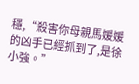穩,“殺害你母親馬媛媛的凶手已經抓到了,是徐小強。”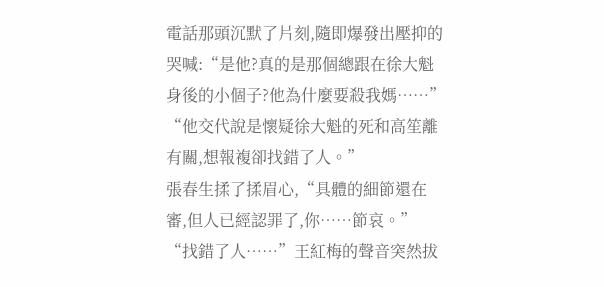電話那頭沉默了片刻,隨即爆發出壓抑的哭喊:“是他?真的是那個總跟在徐大魁身後的小個子?他為什麼要殺我媽……”
“他交代說是懷疑徐大魁的死和高笙離有關,想報複卻找錯了人。”
張春生揉了揉眉心,“具體的細節還在審,但人已經認罪了,你……節哀。”
“找錯了人……”王紅梅的聲音突然拔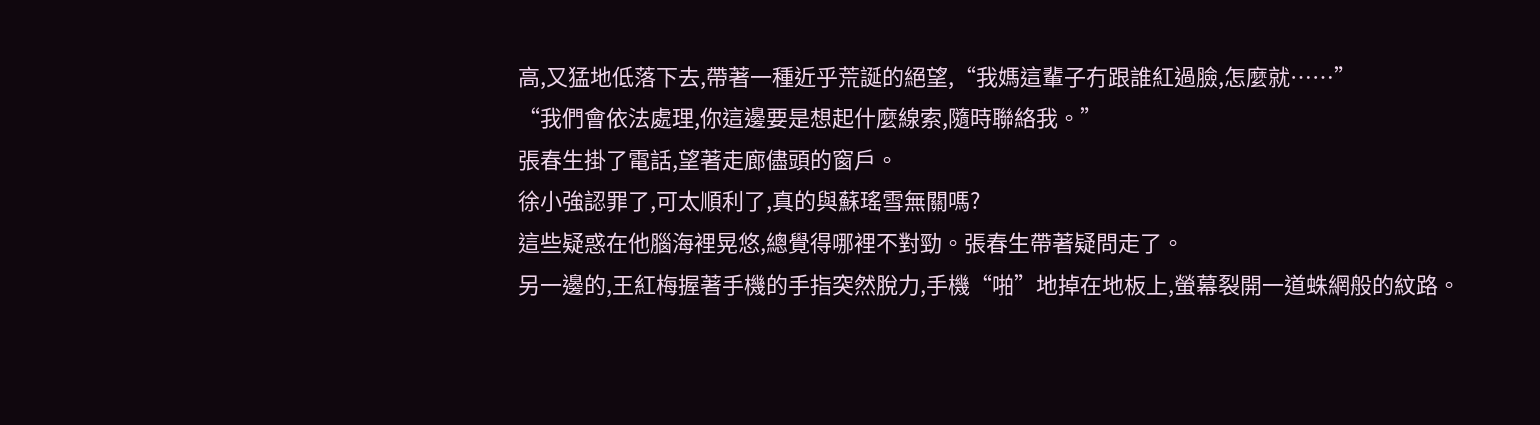高,又猛地低落下去,帶著一種近乎荒誕的絕望,“我媽這輩子冇跟誰紅過臉,怎麼就……”
“我們會依法處理,你這邊要是想起什麼線索,隨時聯絡我。”
張春生掛了電話,望著走廊儘頭的窗戶。
徐小強認罪了,可太順利了,真的與蘇瑤雪無關嗎?
這些疑惑在他腦海裡晃悠,總覺得哪裡不對勁。張春生帶著疑問走了。
另一邊的,王紅梅握著手機的手指突然脫力,手機“啪”地掉在地板上,螢幕裂開一道蛛網般的紋路。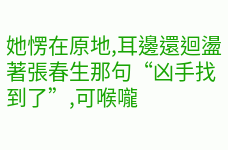她愣在原地,耳邊還迴盪著張春生那句“凶手找到了”,可喉嚨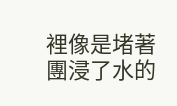裡像是堵著團浸了水的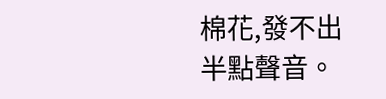棉花,發不出半點聲音。